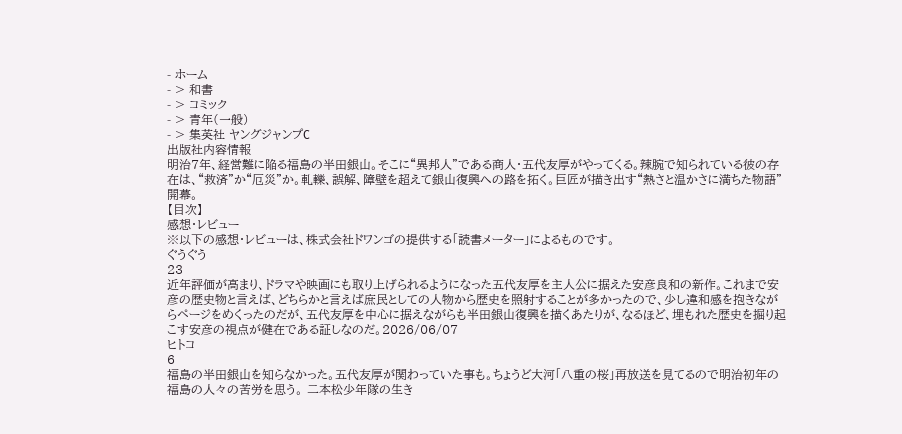- ホーム
- > 和書
- > コミック
- > 青年(一般)
- > 集英社 ヤングジャンプC
出版社内容情報
明治7年、経営難に陥る福島の半田銀山。そこに“異邦人”である商人・五代友厚がやってくる。辣腕で知られている彼の存在は、“救済”か“厄災”か。軋轢、誤解、障壁を超えて銀山復興への路を拓く。巨匠が描き出す“熱さと温かさに満ちた物語”開幕。
【目次】
感想・レビュー
※以下の感想・レビューは、株式会社ドワンゴの提供する「読書メーター」によるものです。
ぐうぐう
23
近年評価が高まり、ドラマや映画にも取り上げられるようになった五代友厚を主人公に据えた安彦良和の新作。これまで安彦の歴史物と言えば、どちらかと言えば庶民としての人物から歴史を照射することが多かったので、少し違和感を抱きながらページをめくったのだが、五代友厚を中心に据えながらも半田銀山復興を描くあたりが、なるほど、埋もれた歴史を掘り起こす安彦の視点が健在である証しなのだ。2026/06/07
ヒトコ
6
福島の半田銀山を知らなかった。五代友厚が関わっていた事も。ちょうど大河「八重の桜」再放送を見てるので明治初年の福島の人々の苦労を思う。 二本松少年隊の生き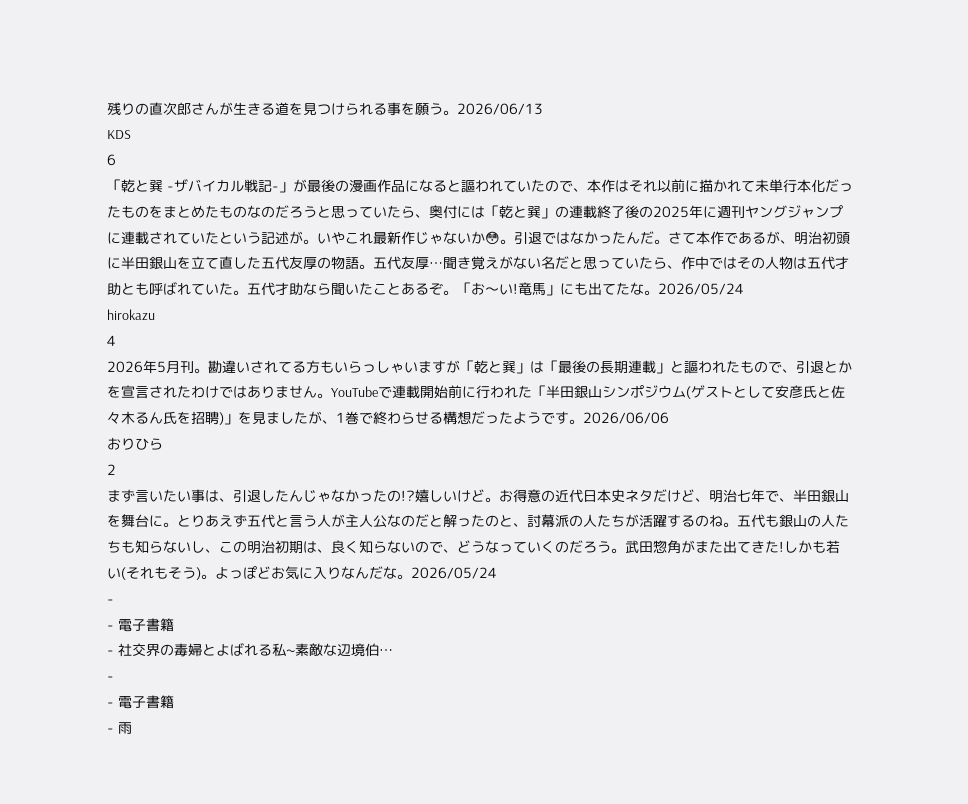残りの直次郎さんが生きる道を見つけられる事を願う。2026/06/13
KDS
6
「乾と巽 -ザバイカル戦記-」が最後の漫画作品になると謳われていたので、本作はそれ以前に描かれて未単行本化だったものをまとめたものなのだろうと思っていたら、奥付には「乾と巽」の連載終了後の2025年に週刊ヤングジャンプに連載されていたという記述が。いやこれ最新作じゃないか😳。引退ではなかったんだ。さて本作であるが、明治初頭に半田銀山を立て直した五代友厚の物語。五代友厚…聞き覚えがない名だと思っていたら、作中ではその人物は五代才助とも呼ばれていた。五代才助なら聞いたことあるぞ。「お〜い!竜馬」にも出てたな。2026/05/24
hirokazu
4
2026年5月刊。勘違いされてる方もいらっしゃいますが「乾と巽」は「最後の長期連載」と謳われたもので、引退とかを宣言されたわけではありません。YouTubeで連載開始前に行われた「半田銀山シンポジウム(ゲストとして安彦氏と佐々木るん氏を招聘)」を見ましたが、1巻で終わらせる構想だったようです。2026/06/06
おりひら
2
まず言いたい事は、引退したんじゃなかったの!?嬉しいけど。お得意の近代日本史ネタだけど、明治七年で、半田銀山を舞台に。とりあえず五代と言う人が主人公なのだと解ったのと、討幕派の人たちが活躍するのね。五代も銀山の人たちも知らないし、この明治初期は、良く知らないので、どうなっていくのだろう。武田惣角がまた出てきた!しかも若い(それもそう)。よっぽどお気に入りなんだな。2026/05/24
-
- 電子書籍
- 社交界の毒婦とよばれる私~素敵な辺境伯…
-
- 電子書籍
- 雨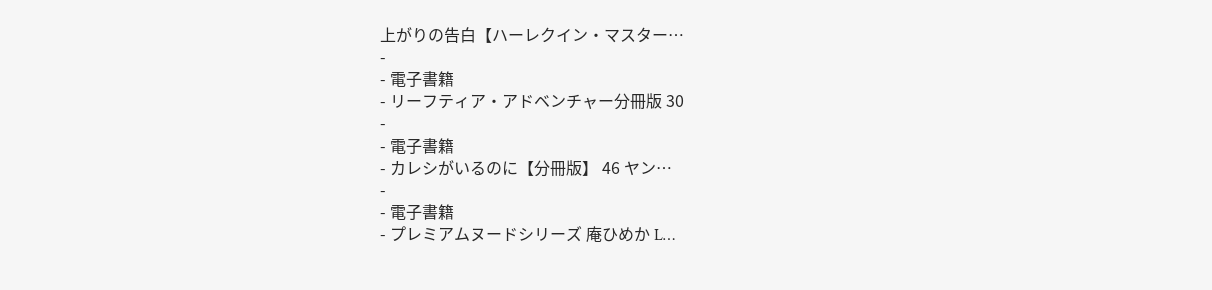上がりの告白【ハーレクイン・マスター…
-
- 電子書籍
- リーフティア・アドベンチャー分冊版 30
-
- 電子書籍
- カレシがいるのに【分冊版】 46 ヤン…
-
- 電子書籍
- プレミアムヌードシリーズ 庵ひめか L…